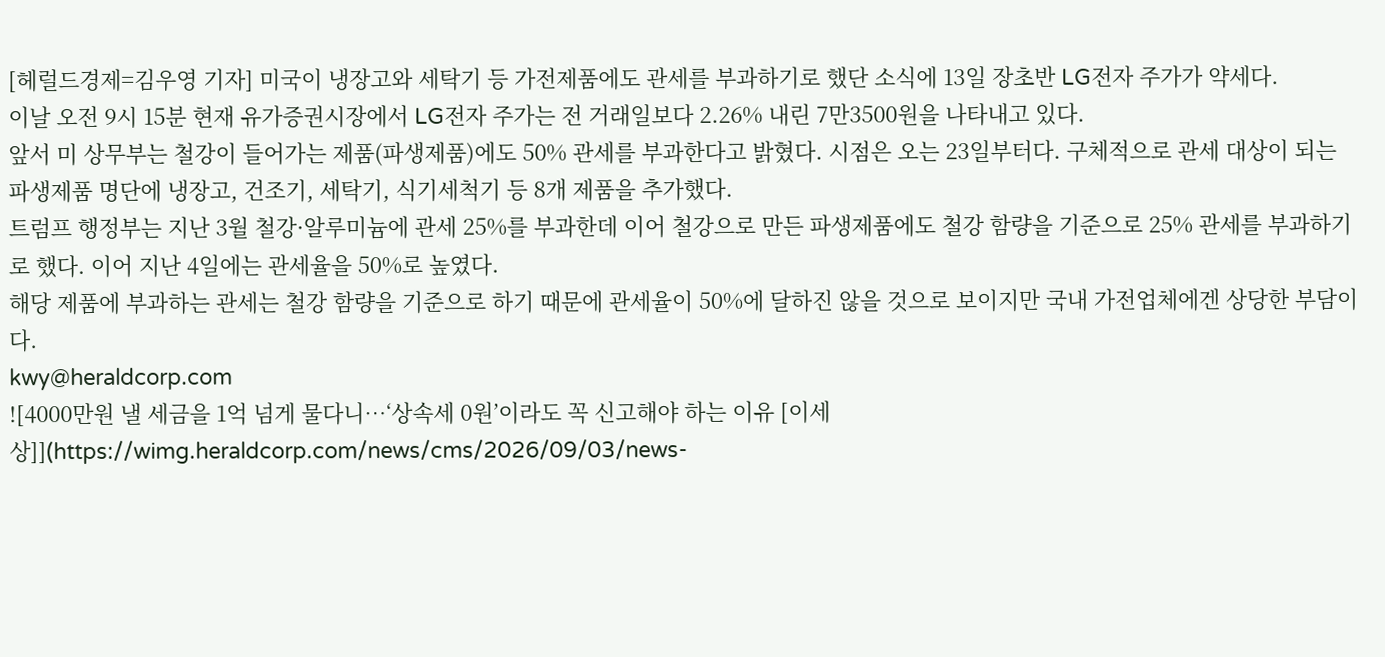[헤럴드경제=김우영 기자] 미국이 냉장고와 세탁기 등 가전제품에도 관세를 부과하기로 했단 소식에 13일 장초반 LG전자 주가가 약세다.
이날 오전 9시 15분 현재 유가증권시장에서 LG전자 주가는 전 거래일보다 2.26% 내린 7만3500원을 나타내고 있다.
앞서 미 상무부는 철강이 들어가는 제품(파생제품)에도 50% 관세를 부과한다고 밝혔다. 시점은 오는 23일부터다. 구체적으로 관세 대상이 되는 파생제품 명단에 냉장고, 건조기, 세탁기, 식기세척기 등 8개 제품을 추가했다.
트럼프 행정부는 지난 3월 철강·알루미늄에 관세 25%를 부과한데 이어 철강으로 만든 파생제품에도 철강 함량을 기준으로 25% 관세를 부과하기로 했다. 이어 지난 4일에는 관세율을 50%로 높였다.
해당 제품에 부과하는 관세는 철강 함량을 기준으로 하기 때문에 관세율이 50%에 달하진 않을 것으로 보이지만 국내 가전업체에겐 상당한 부담이다.
kwy@heraldcorp.com
![4000만원 낼 세금을 1억 넘게 물다니…‘상속세 0원’이라도 꼭 신고해야 하는 이유 [이세상]](https://wimg.heraldcorp.com/news/cms/2026/09/03/news-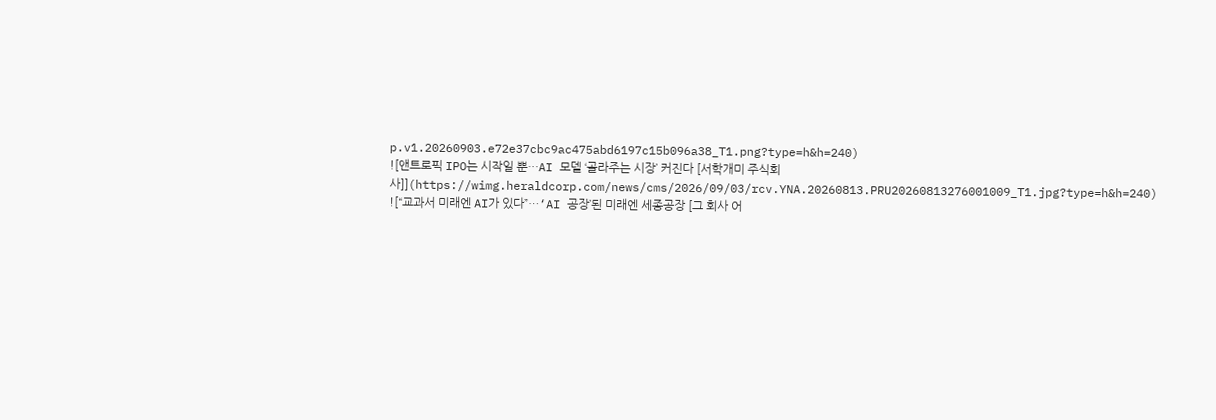p.v1.20260903.e72e37cbc9ac475abd6197c15b096a38_T1.png?type=h&h=240)
![앤트로픽 IPO는 시작일 뿐…AI 모델 ‘골라주는 시장’ 커진다 [서학개미 주식회사]](https://wimg.heraldcorp.com/news/cms/2026/09/03/rcv.YNA.20260813.PRU20260813276001009_T1.jpg?type=h&h=240)
![“교과서 미래엔 AI가 있다”…‘AI 공장’된 미래엔 세종공장 [그 회사 어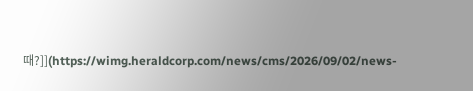때?]](https://wimg.heraldcorp.com/news/cms/2026/09/02/news-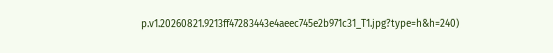p.v1.20260821.9213ff47283443e4aeec745e2b971c31_T1.jpg?type=h&h=240)